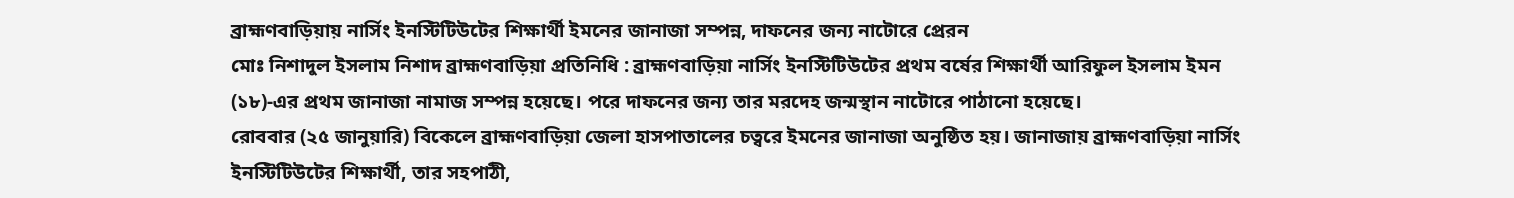ব্রাহ্মণবাড়িয়ায় নার্সিং ইনস্টিটিউটের শিক্ষার্থী ইমনের জানাজা সম্পন্ন, দাফনের জন্য নাটোরে প্রেরন
মোঃ নিশাদুল ইসলাম নিশাদ ব্রাহ্মণবাড়িয়া প্রতিনিধি : ব্রাহ্মণবাড়িয়া নার্সিং ইনস্টিটিউটের প্রথম বর্ষের শিক্ষার্থী আরিফুল ইসলাম ইমন (১৮)-এর প্রথম জানাজা নামাজ সম্পন্ন হয়েছে। পরে দাফনের জন্য তার মরদেহ জন্মস্থান নাটোরে পাঠানো হয়েছে।
রোববার (২৫ জানুয়ারি) বিকেলে ব্রাহ্মণবাড়িয়া জেলা হাসপাতালের চত্বরে ইমনের জানাজা অনুষ্ঠিত হয়। জানাজায় ব্রাহ্মণবাড়িয়া নার্সিং ইনস্টিটিউটের শিক্ষার্থী, তার সহপাঠী,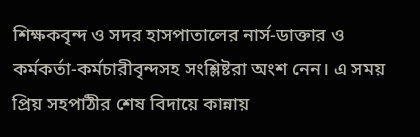শিক্ষকবৃন্দ ও সদর হাসপাতালের নার্স-ডাক্তার ও কর্মকর্তা-কর্মচারীবৃন্দসহ সংশ্লিষ্টরা অংশ নেন। এ সময় প্রিয় সহপাঠীর শেষ বিদায়ে কান্নায়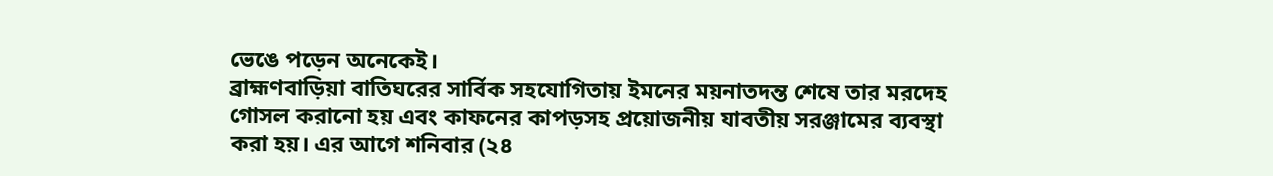ভেঙে পড়েন অনেকেই।
ব্রাহ্মণবাড়িয়া বাতিঘরের সার্বিক সহযোগিতায় ইমনের ময়নাতদন্ত শেষে তার মরদেহ গোসল করানো হয় এবং কাফনের কাপড়সহ প্রয়োজনীয় যাবতীয় সরঞ্জামের ব্যবস্থা করা হয়। এর আগে শনিবার (২৪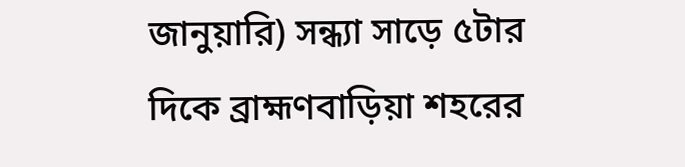জানুয়ারি) সন্ধ্যা সাড়ে ৫টার দিকে ব্রাহ্মণবাড়িয়া শহরের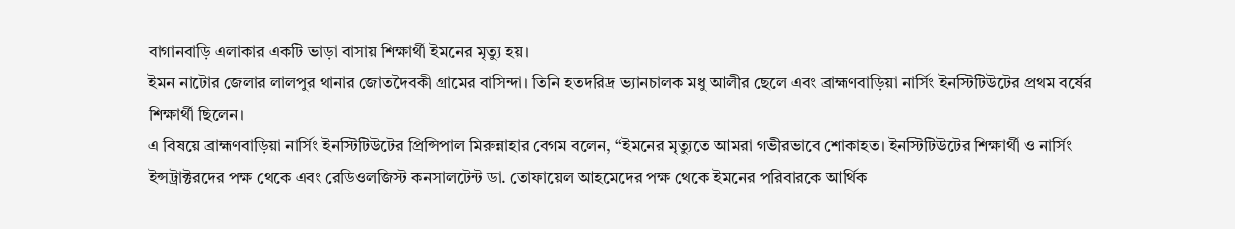বাগানবাড়ি এলাকার একটি ভাড়া বাসায় শিক্ষার্থী ইমনের মৃত্যু হয়।
ইমন নাটোর জেলার লালপুর থানার জোতদৈবকী গ্রামের বাসিন্দা। তিনি হতদরিদ্র ভ্যানচালক মধু আলীর ছেলে এবং ব্রাহ্মণবাড়িয়া নার্সিং ইনস্টিটিউটের প্রথম বর্ষের শিক্ষার্থী ছিলেন।
এ বিষয়ে ব্রাহ্মণবাড়িয়া নার্সিং ইনস্টিটিউটের প্রিন্সিপাল মিরুন্নাহার বেগম বলেন, “ইমনের মৃত্যুতে আমরা গভীরভাবে শোকাহত। ইনস্টিটিউটের শিক্ষার্থী ও নার্সিং ইন্সট্রাক্টরদের পক্ষ থেকে এবং রেডিওলজিস্ট কনসালটেন্ট ডা. তোফায়েল আহমেদের পক্ষ থেকে ইমনের পরিবারকে আর্থিক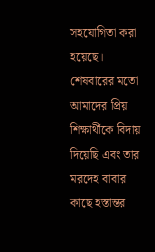সহযোগিতা করা হয়েছে। শেষবারের মতো আমাদের প্রিয় শিক্ষার্থীকে বিদায় দিয়েছি এবং তার মরদেহ বাবার কাছে হস্তান্তর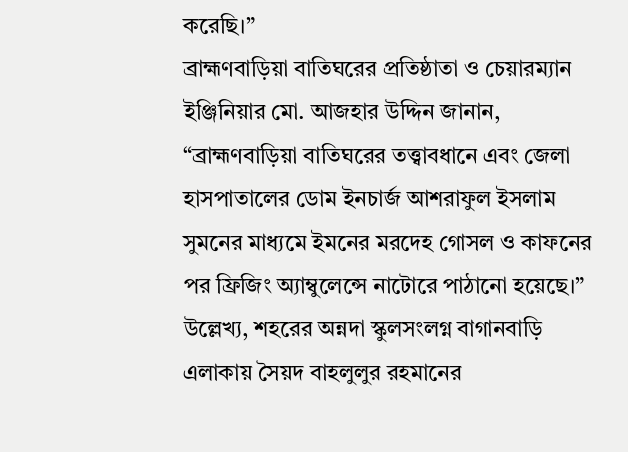করেছি।”
ব্রাহ্মণবাড়িয়া বাতিঘরের প্রতিষ্ঠাতা ও চেয়ারম্যান ইঞ্জিনিয়ার মো. আজহার উদ্দিন জানান, “ব্রাহ্মণবাড়িয়া বাতিঘরের তত্ত্বাবধানে এবং জেলা হাসপাতালের ডোম ইনচার্জ আশরাফুল ইসলাম সুমনের মাধ্যমে ইমনের মরদেহ গোসল ও কাফনের পর ফ্রিজিং অ্যাম্বুলেন্সে নাটোরে পাঠানো হয়েছে।”
উল্লেখ্য, শহরের অন্নদা স্কুলসংলগ্ন বাগানবাড়ি এলাকায় সৈয়দ বাহলুলুর রহমানের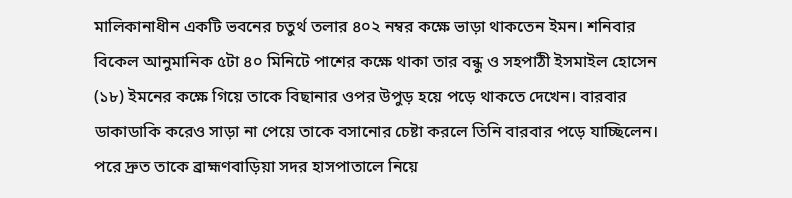মালিকানাধীন একটি ভবনের চতুর্থ তলার ৪০২ নম্বর কক্ষে ভাড়া থাকতেন ইমন। শনিবার বিকেল আনুমানিক ৫টা ৪০ মিনিটে পাশের কক্ষে থাকা তার বন্ধু ও সহপাঠী ইসমাইল হোসেন (১৮) ইমনের কক্ষে গিয়ে তাকে বিছানার ওপর উপুড় হয়ে পড়ে থাকতে দেখেন। বারবার ডাকাডাকি করেও সাড়া না পেয়ে তাকে বসানোর চেষ্টা করলে তিনি বারবার পড়ে যাচ্ছিলেন। পরে দ্রুত তাকে ব্রাহ্মণবাড়িয়া সদর হাসপাতালে নিয়ে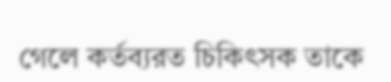গেলে কর্তব্যরত চিকিৎসক তাকে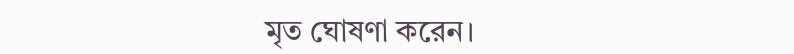মৃত ঘোষণা করেন।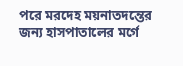পরে মরদেহ ময়নাতদন্তের জন্য হাসপাতালের মর্গে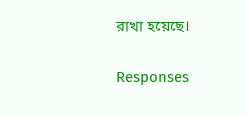রাখা হয়েছে।

Responses